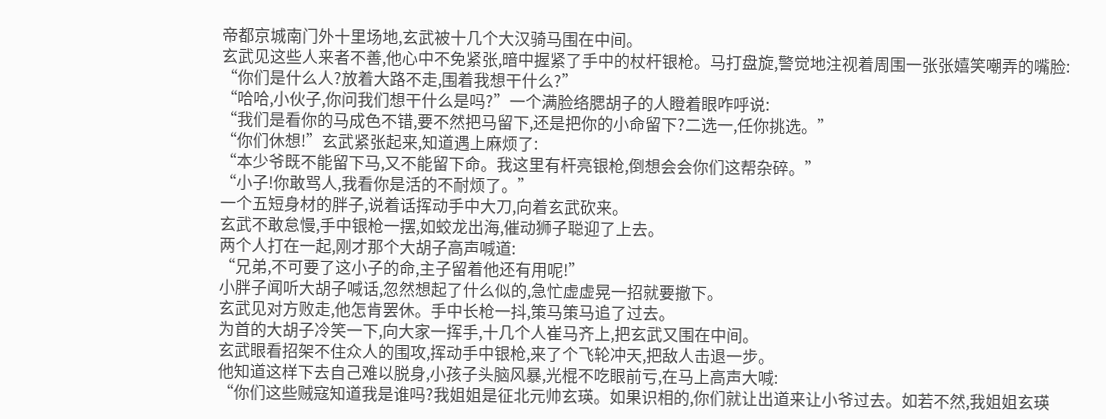帝都京城南门外十里场地,玄武被十几个大汉骑马围在中间。
玄武见这些人来者不善,他心中不免紧张,暗中握紧了手中的杖杆银枪。马打盘旋,警觉地注视着周围一张张嬉笑嘲弄的嘴脸:
“你们是什么人?放着大路不走,围着我想干什么?”
“哈哈,小伙子,你问我们想干什么是吗?”一个满脸络腮胡子的人瞪着眼咋呼说:
“我们是看你的马成色不错,要不然把马留下,还是把你的小命留下?二选一,任你挑选。”
“你们休想!”玄武紧张起来,知道遇上麻烦了:
“本少爷既不能留下马,又不能留下命。我这里有杆亮银枪,倒想会会你们这帮杂碎。”
“小子!你敢骂人,我看你是活的不耐烦了。”
一个五短身材的胖子,说着话挥动手中大刀,向着玄武砍来。
玄武不敢怠慢,手中银枪一摆,如蛟龙出海,催动狮子聪迎了上去。
两个人打在一起,刚才那个大胡子高声喊道:
“兄弟,不可要了这小子的命,主子留着他还有用呢!”
小胖子闻听大胡子喊话,忽然想起了什么似的,急忙虚虚晃一招就要撤下。
玄武见对方败走,他怎肯罢休。手中长枪一抖,策马策马追了过去。
为首的大胡子冷笑一下,向大家一挥手,十几个人崔马齐上,把玄武又围在中间。
玄武眼看招架不住众人的围攻,挥动手中银枪,来了个飞轮冲天,把敌人击退一步。
他知道这样下去自己难以脱身,小孩子头脑风暴,光棍不吃眼前亏,在马上高声大喊:
“你们这些贼寇知道我是谁吗?我姐姐是征北元帅玄瑛。如果识相的,你们就让出道来让小爷过去。如若不然,我姐姐玄瑛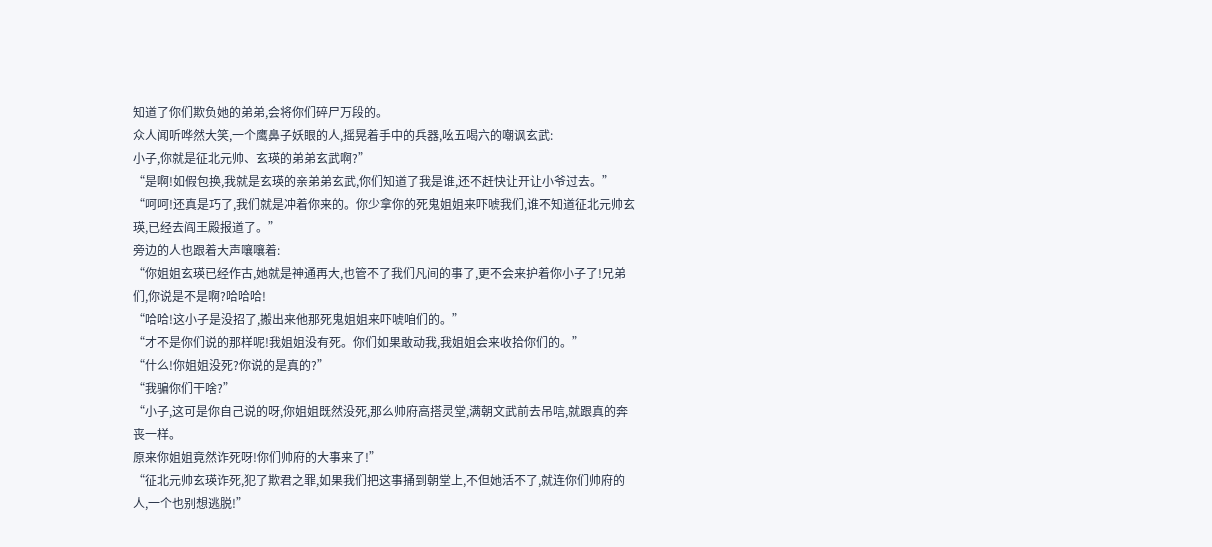知道了你们欺负她的弟弟,会将你们碎尸万段的。
众人闻听哗然大笑,一个鹰鼻子妖眼的人,摇晃着手中的兵器,吆五喝六的嘲讽玄武:
小子,你就是征北元帅、玄瑛的弟弟玄武啊?”
“是啊!如假包换,我就是玄瑛的亲弟弟玄武,你们知道了我是谁,还不赶快让开让小爷过去。”
“呵呵!还真是巧了,我们就是冲着你来的。你少拿你的死鬼姐姐来吓唬我们,谁不知道征北元帅玄瑛,已经去阎王殿报道了。”
旁边的人也跟着大声嚷嚷着:
“你姐姐玄瑛已经作古,她就是神通再大,也管不了我们凡间的事了,更不会来护着你小子了!兄弟们,你说是不是啊?哈哈哈!
“哈哈!这小子是没招了,搬出来他那死鬼姐姐来吓唬咱们的。”
“才不是你们说的那样呢!我姐姐没有死。你们如果敢动我,我姐姐会来收拾你们的。”
“什么!你姐姐没死?你说的是真的?”
“我骗你们干啥?”
“小子,这可是你自己说的呀,你姐姐既然没死,那么帅府高搭灵堂,满朝文武前去吊唁,就跟真的奔丧一样。
原来你姐姐竟然诈死呀!你们帅府的大事来了!”
“征北元帅玄瑛诈死,犯了欺君之罪,如果我们把这事捅到朝堂上,不但她活不了,就连你们帅府的人,一个也别想逃脱!”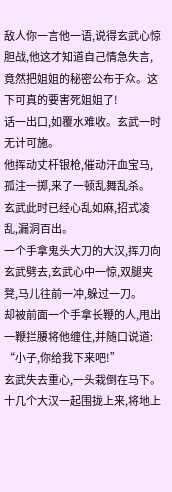敌人你一言他一语,说得玄武心惊胆战,他这才知道自己情急失言,竟然把姐姐的秘密公布于众。这下可真的要害死姐姐了!
话一出口,如覆水难收。玄武一时无计可施。
他挥动丈杆银枪,催动汗血宝马,孤注一掷,来了一顿乱舞乱杀。
玄武此时已经心乱如麻,招式凌乱,漏洞百出。
一个手拿鬼头大刀的大汉,挥刀向玄武劈去,玄武心中一惊,双腿夹凳,马儿往前一冲,躲过一刀。
却被前面一个手拿长鞭的人,甩出一鞭拦腰将他缠住,并随口说道:
“小子,你给我下来吧!”
玄武失去重心,一头栽倒在马下。
十几个大汉一起围拢上来,将地上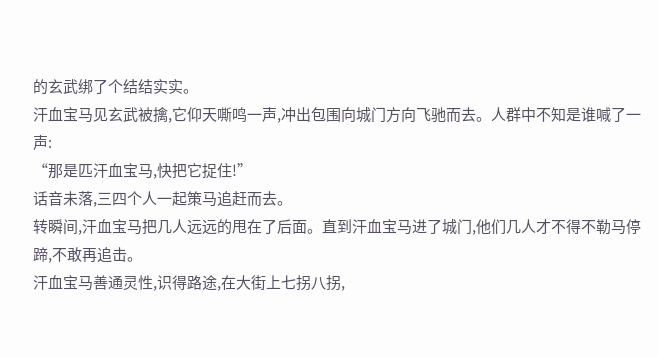的玄武绑了个结结实实。
汗血宝马见玄武被擒,它仰天嘶鸣一声,冲出包围向城门方向飞驰而去。人群中不知是谁喊了一声:
“那是匹汗血宝马,快把它捉住!”
话音未落,三四个人一起策马追赶而去。
转瞬间,汗血宝马把几人远远的甩在了后面。直到汗血宝马进了城门,他们几人才不得不勒马停蹄,不敢再追击。
汗血宝马善通灵性,识得路途,在大街上七拐八拐,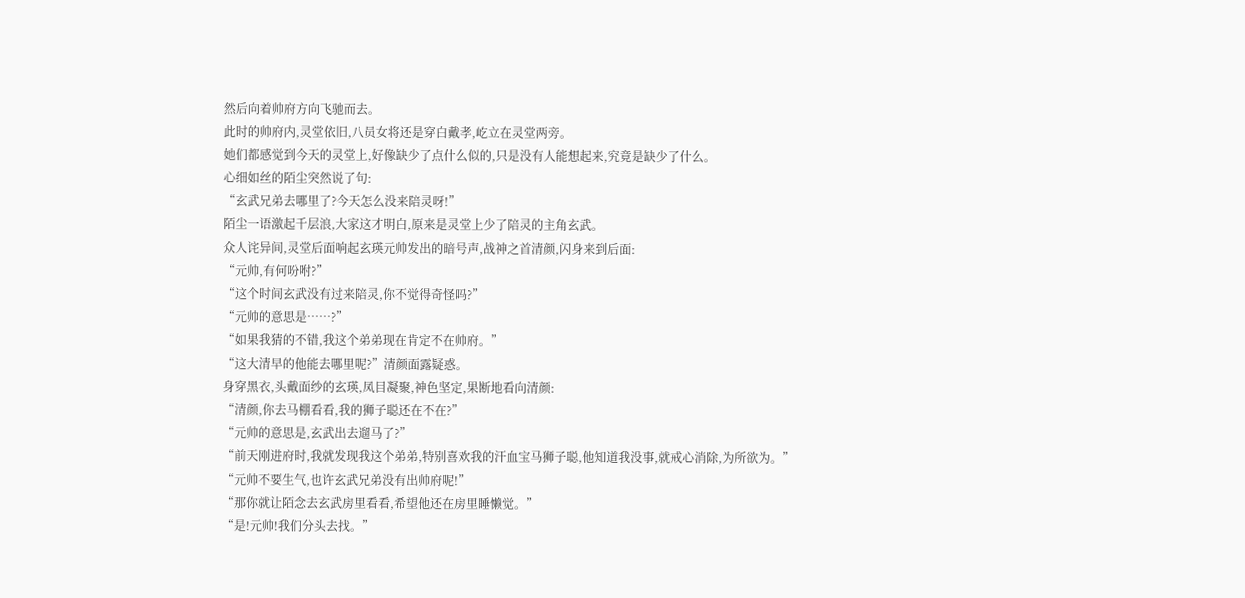然后向着帅府方向飞驰而去。
此时的帅府内,灵堂依旧,八员女将还是穿白戴孝,屹立在灵堂两旁。
她们都感觉到今天的灵堂上,好像缺少了点什么似的,只是没有人能想起来,究竟是缺少了什么。
心细如丝的陌尘突然说了句:
“玄武兄弟去哪里了?今天怎么没来陪灵呀!”
陌尘一语激起千层浪,大家这才明白,原来是灵堂上少了陪灵的主角玄武。
众人诧异间,灵堂后面响起玄瑛元帅发出的暗号声,战神之首清颜,闪身来到后面:
“元帅,有何吩咐?”
“这个时间玄武没有过来陪灵,你不觉得奇怪吗?”
“元帅的意思是……?”
“如果我猜的不错,我这个弟弟现在肯定不在帅府。”
“这大清早的他能去哪里呢?”清颜面露疑惑。
身穿黑衣,头戴面纱的玄瑛,凤目凝聚,神色坚定,果断地看向清颜:
“清颜,你去马棚看看,我的狮子聪还在不在?”
“元帅的意思是,玄武出去遛马了?”
“前天刚进府时,我就发现我这个弟弟,特别喜欢我的汗血宝马狮子聪,他知道我没事,就戒心消除,为所欲为。”
“元帅不要生气,也许玄武兄弟没有出帅府呢!”
“那你就让陌念去玄武房里看看,希望他还在房里睡懒觉。”
“是!元帅!我们分头去找。”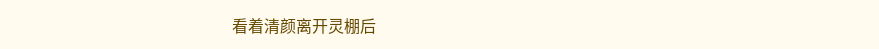看着清颜离开灵棚后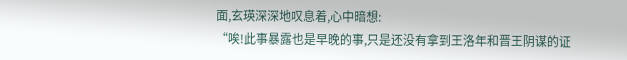面,玄瑛深深地叹息着,心中暗想:
“唉!此事暴露也是早晚的事,只是还没有拿到王洛年和晋王阴谋的证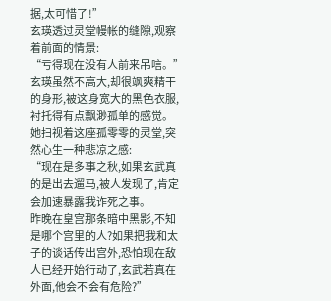据,太可惜了!”
玄瑛透过灵堂幔帐的缝隙,观察着前面的情景:
“亏得现在没有人前来吊唁。”
玄瑛虽然不高大,却很飒爽精干的身形,被这身宽大的黑色衣服,衬托得有点飘渺孤单的感觉。
她扫视着这座孤零零的灵堂,突然心生一种悲凉之感:
“现在是多事之秋,如果玄武真的是出去遛马,被人发现了,肯定会加速暴露我诈死之事。
昨晚在皇宫那条暗中黑影,不知是哪个宫里的人?如果把我和太子的谈话传出宫外,恐怕现在敌人已经开始行动了,玄武若真在外面,他会不会有危险?”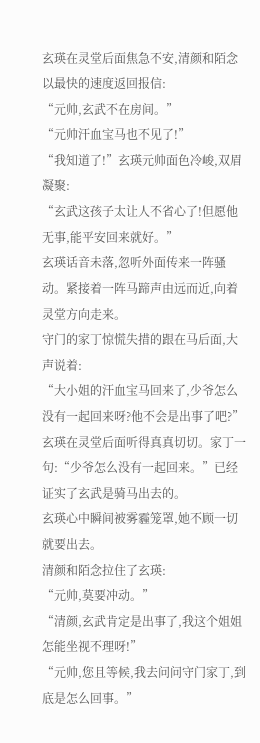玄瑛在灵堂后面焦急不安,清颜和陌念以最快的速度返回报信:
“元帅,玄武不在房间。”
“元帅汗血宝马也不见了!”
“我知道了!”玄瑛元帅面色冷峻,双眉凝聚:
“玄武这孩子太让人不省心了!但愿他无事,能平安回来就好。”
玄瑛话音未落,忽听外面传来一阵骚动。紧接着一阵马蹄声由远而近,向着灵堂方向走来。
守门的家丁惊慌失措的跟在马后面,大声说着:
“大小姐的汗血宝马回来了,少爷怎么没有一起回来呀?他不会是出事了吧?”
玄瑛在灵堂后面听得真真切切。家丁一句:“少爷怎么没有一起回来。”已经证实了玄武是骑马出去的。
玄瑛心中瞬间被雾霾笼罩,她不顾一切就要出去。
清颜和陌念拉住了玄瑛:
“元帅,莫要冲动。”
“清颜,玄武肯定是出事了,我这个姐姐怎能坐视不理呀!”
“元帅,您且等候,我去问问守门家丁,到底是怎么回事。”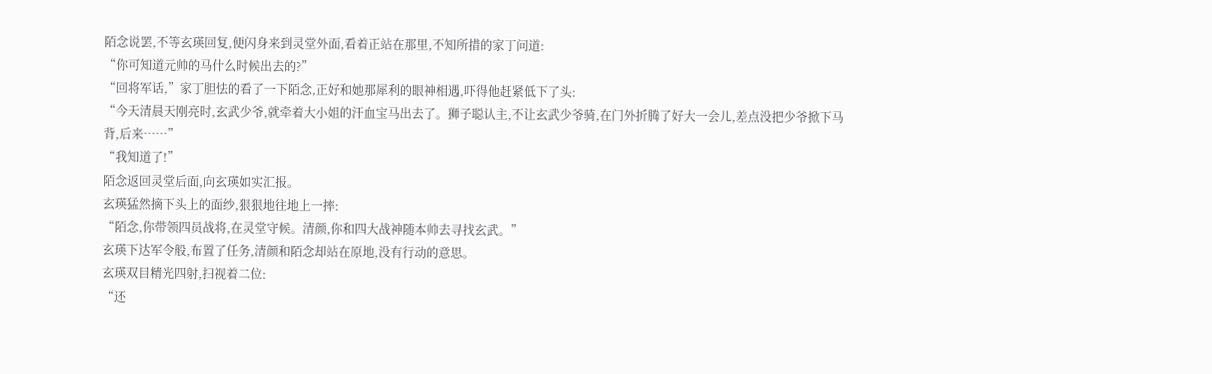陌念说罢,不等玄瑛回复,便闪身来到灵堂外面,看着正站在那里,不知所措的家丁问道:
“你可知道元帅的马什么时候出去的?”
“回将军话,”家丁胆怯的看了一下陌念,正好和她那犀利的眼神相遇,吓得他赶紧低下了头:
“今天清晨天刚亮时,玄武少爷,就牵着大小姐的汗血宝马出去了。狮子聪认主,不让玄武少爷骑,在门外折腾了好大一会儿,差点没把少爷掀下马背,后来……”
“我知道了!”
陌念返回灵堂后面,向玄瑛如实汇报。
玄瑛猛然摘下头上的面纱,狠狠地往地上一摔:
“陌念,你带领四员战将,在灵堂守候。清颜,你和四大战神随本帅去寻找玄武。”
玄瑛下达军令般,布置了任务,清颜和陌念却站在原地,没有行动的意思。
玄瑛双目精光四射,扫视着二位:
“还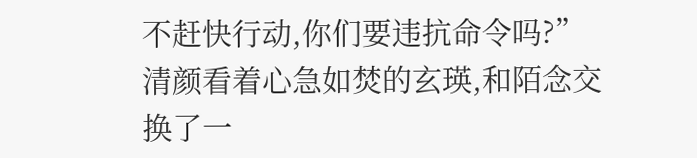不赶快行动,你们要违抗命令吗?”
清颜看着心急如焚的玄瑛,和陌念交换了一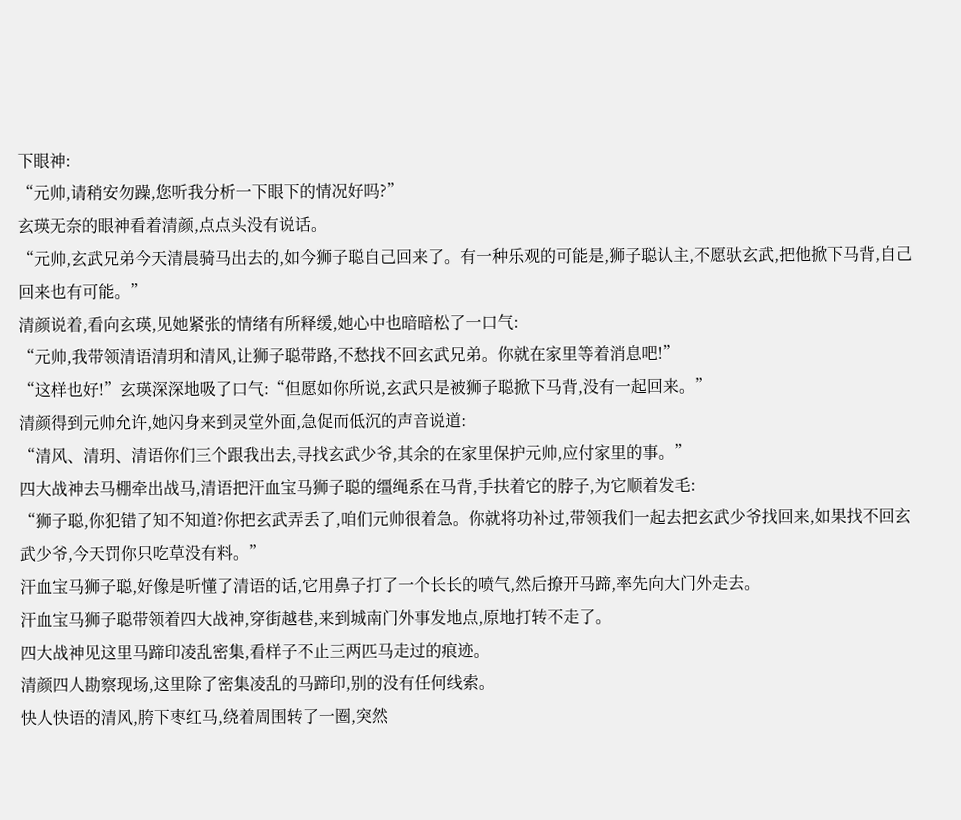下眼神:
“元帅,请稍安勿躁,您听我分析一下眼下的情况好吗?”
玄瑛无奈的眼神看着清颜,点点头没有说话。
“元帅,玄武兄弟今天清晨骑马出去的,如今狮子聪自己回来了。有一种乐观的可能是,狮子聪认主,不愿驮玄武,把他掀下马背,自己回来也有可能。”
清颜说着,看向玄瑛,见她紧张的情绪有所释缓,她心中也暗暗松了一口气:
“元帅,我带领清语清玥和清风,让狮子聪带路,不愁找不回玄武兄弟。你就在家里等着消息吧!”
“这样也好!”玄瑛深深地吸了口气:“但愿如你所说,玄武只是被狮子聪掀下马背,没有一起回来。”
清颜得到元帅允许,她闪身来到灵堂外面,急促而低沉的声音说道:
“清风、清玥、清语你们三个跟我出去,寻找玄武少爷,其余的在家里保护元帅,应付家里的事。”
四大战神去马棚牵出战马,清语把汗血宝马狮子聪的缰绳系在马背,手扶着它的脖子,为它顺着发毛:
“狮子聪,你犯错了知不知道?你把玄武弄丢了,咱们元帅很着急。你就将功补过,带领我们一起去把玄武少爷找回来,如果找不回玄武少爷,今天罚你只吃草没有料。”
汗血宝马狮子聪,好像是听懂了清语的话,它用鼻子打了一个长长的喷气,然后撩开马蹄,率先向大门外走去。
汗血宝马狮子聪带领着四大战神,穿街越巷,来到城南门外事发地点,原地打转不走了。
四大战神见这里马蹄印凌乱密集,看样子不止三两匹马走过的痕迹。
清颜四人勘察现场,这里除了密集凌乱的马蹄印,别的没有任何线索。
快人快语的清风,胯下枣红马,绕着周围转了一圈,突然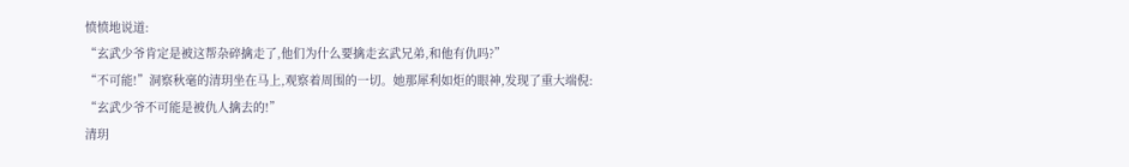愤愤地说道:
“玄武少爷肯定是被这帮杂碎擒走了,他们为什么要擒走玄武兄弟,和他有仇吗?”
“不可能!”洞察秋毫的清玥坐在马上,观察着周围的一切。她那犀利如炬的眼神,发现了重大端倪:
“玄武少爷不可能是被仇人擒去的!”
清玥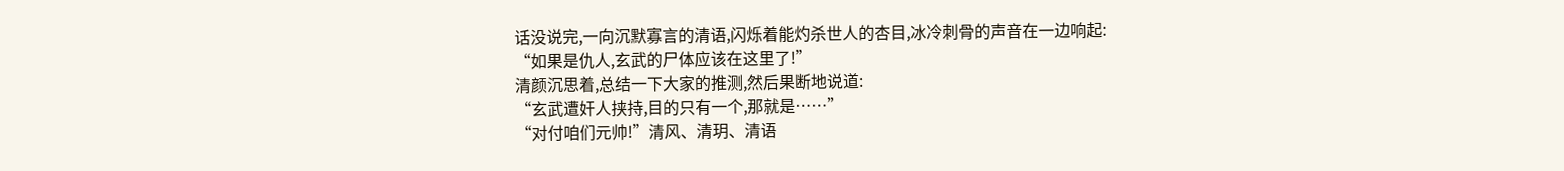话没说完,一向沉默寡言的清语,闪烁着能灼杀世人的杏目,冰冷刺骨的声音在一边响起:
“如果是仇人,玄武的尸体应该在这里了!”
清颜沉思着,总结一下大家的推测,然后果断地说道:
“玄武遭奸人挟持,目的只有一个,那就是……”
“对付咱们元帅!”清风、清玥、清语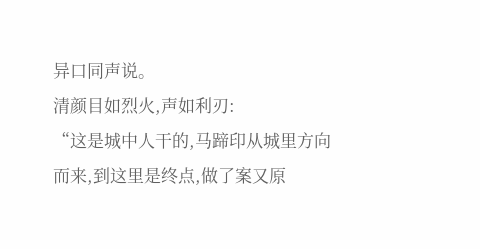异口同声说。
清颜目如烈火,声如利刃:
“这是城中人干的,马蹄印从城里方向而来,到这里是终点,做了案又原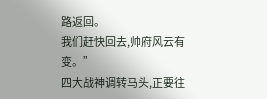路返回。
我们赶快回去,帅府风云有变。”
四大战神调转马头,正要往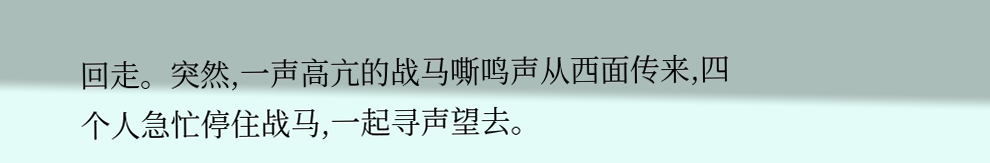回走。突然,一声高亢的战马嘶鸣声从西面传来,四个人急忙停住战马,一起寻声望去。